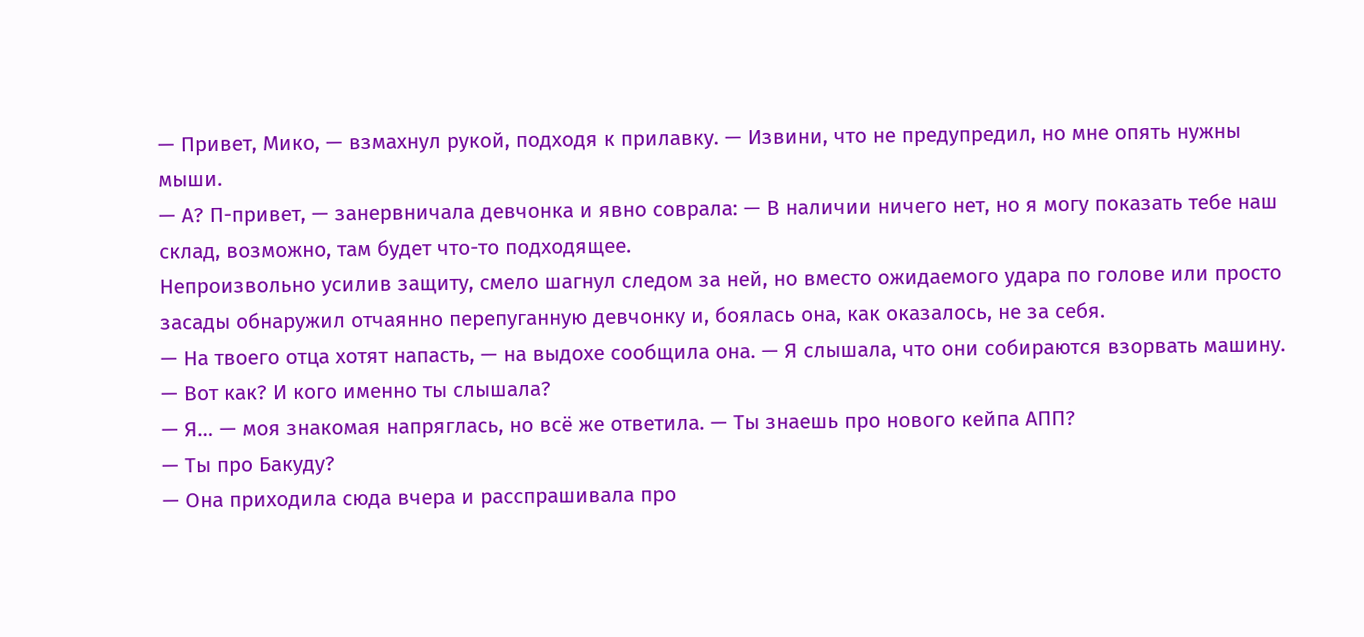— Привет, Мико, — взмахнул рукой, подходя к прилавку. — Извини, что не предупредил, но мне опять нужны мыши.
— А? П-привет, — занервничала девчонка и явно соврала: — В наличии ничего нет, но я могу показать тебе наш склад, возможно, там будет что-то подходящее.
Непроизвольно усилив защиту, смело шагнул следом за ней, но вместо ожидаемого удара по голове или просто засады обнаружил отчаянно перепуганную девчонку и, боялась она, как оказалось, не за себя.
— На твоего отца хотят напасть, — на выдохе сообщила она. — Я слышала, что они собираются взорвать машину.
— Вот как? И кого именно ты слышала?
— Я… — моя знакомая напряглась, но всё же ответила. — Ты знаешь про нового кейпа АПП?
— Ты про Бакуду?
— Она приходила сюда вчера и расспрашивала про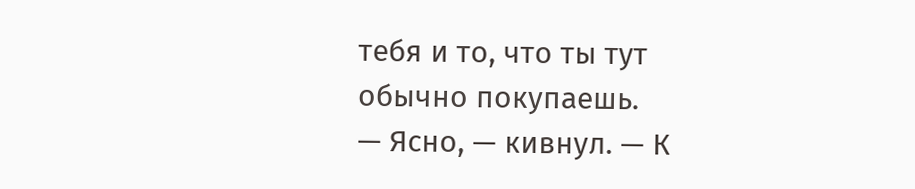тебя и то, что ты тут обычно покупаешь.
— Ясно, — кивнул. — К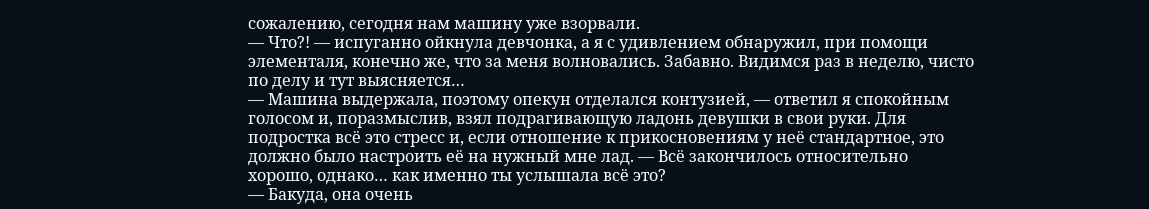сожалению, сегодня нам машину уже взорвали.
— Что?! — испуганно ойкнула девчонка, а я с удивлением обнаружил, при помощи элементаля, конечно же, что за меня волновались. Забавно. Видимся раз в неделю, чисто по делу и тут выясняется…
— Машина выдержала, поэтому опекун отделался контузией, — ответил я спокойным голосом и, поразмыслив, взял подрагивающую ладонь девушки в свои руки. Для подростка всё это стресс и, если отношение к прикосновениям у неё стандартное, это должно было настроить её на нужный мне лад. — Всё закончилось относительно хорошо, однако… как именно ты услышала всё это?
— Бакуда, она очень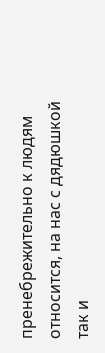пренебрежительно к людям относится, на нас с дядюшкой так и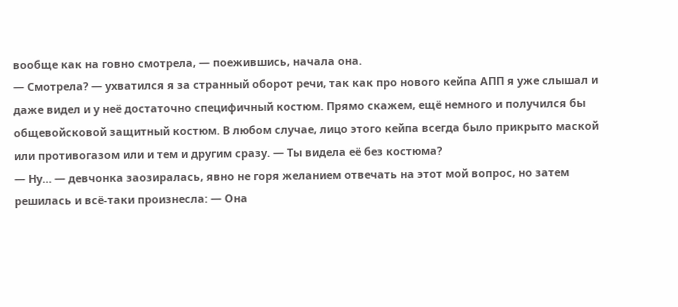вообще как на говно смотрела, — поежившись, начала она.
— Смотрела? — ухватился я за странный оборот речи, так как про нового кейпа АПП я уже слышал и даже видел и у неё достаточно специфичный костюм. Прямо скажем, ещё немного и получился бы общевойсковой защитный костюм. В любом случае, лицо этого кейпа всегда было прикрыто маской или противогазом или и тем и другим сразу. — Ты видела её без костюма?
— Ну… — девчонка заозиралась, явно не горя желанием отвечать на этот мой вопрос, но затем решилась и всё-таки произнесла: — Она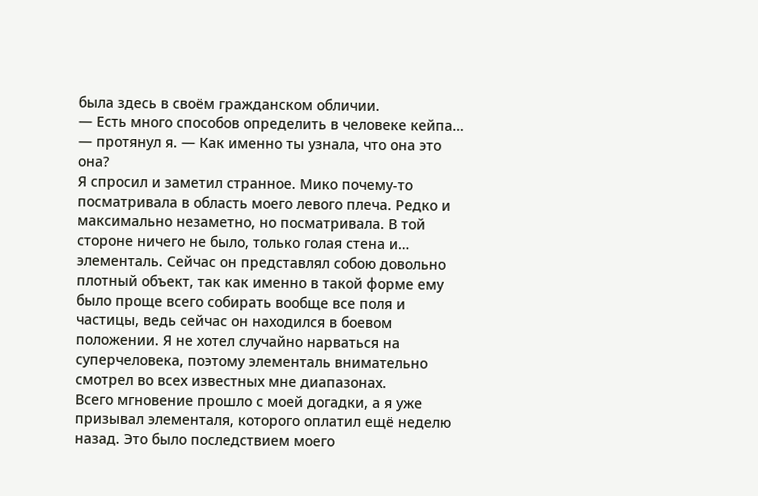была здесь в своём гражданском обличии.
— Есть много способов определить в человеке кейпа… — протянул я. — Как именно ты узнала, что она это она?
Я спросил и заметил странное. Мико почему-то посматривала в область моего левого плеча. Редко и максимально незаметно, но посматривала. В той стороне ничего не было, только голая стена и… элементаль. Сейчас он представлял собою довольно плотный объект, так как именно в такой форме ему было проще всего собирать вообще все поля и частицы, ведь сейчас он находился в боевом положении. Я не хотел случайно нарваться на суперчеловека, поэтому элементаль внимательно смотрел во всех известных мне диапазонах.
Всего мгновение прошло с моей догадки, а я уже призывал элементаля, которого оплатил ещё неделю назад. Это было последствием моего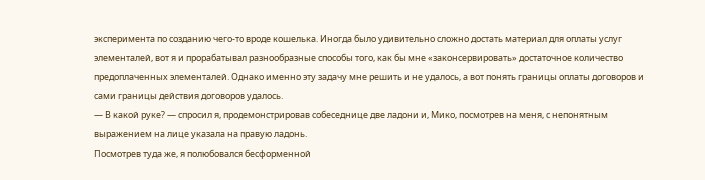эксперимента по созданию чего-то вроде кошелька. Иногда было удивительно сложно достать материал для оплаты услуг элементалей, вот я и прорабатывал разнообразные способы того, как бы мне «законсервировать» достаточное количество предоплаченных элементалей. Однако именно эту задачу мне решить и не удалось, а вот понять границы оплаты договоров и сами границы действия договоров удалось.
— В какой руке? — спросил я, продемонстрировав собеседнице две ладони и, Мико, посмотрев на меня, с непонятным выражением на лице указала на правую ладонь.
Посмотрев туда же, я полюбовался бесформенной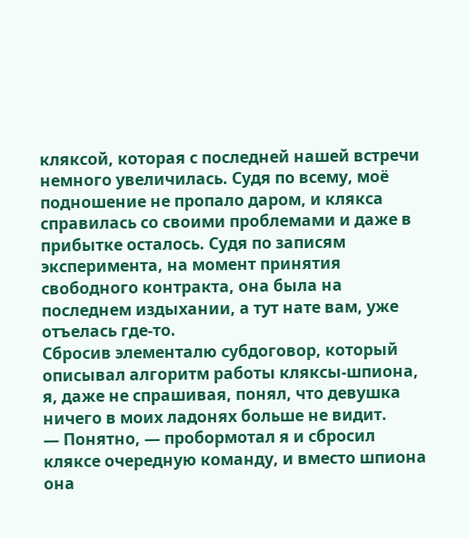кляксой, которая с последней нашей встречи немного увеличилась. Судя по всему, моё подношение не пропало даром, и клякса справилась со своими проблемами и даже в прибытке осталось. Судя по записям эксперимента, на момент принятия свободного контракта, она была на последнем издыхании, а тут нате вам, уже отъелась где-то.
Сбросив элементалю субдоговор, который описывал алгоритм работы кляксы-шпиона, я, даже не спрашивая, понял, что девушка ничего в моих ладонях больше не видит.
— Понятно, — пробормотал я и сбросил кляксе очередную команду, и вместо шпиона она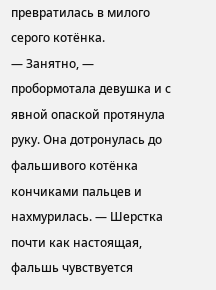превратилась в милого серого котёнка.
— Занятно, — пробормотала девушка и с явной опаской протянула руку. Она дотронулась до фальшивого котёнка кончиками пальцев и нахмурилась. — Шерстка почти как настоящая, фальшь чувствуется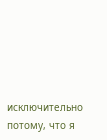исключительно потому, что я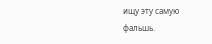ищу эту самую фальшь.